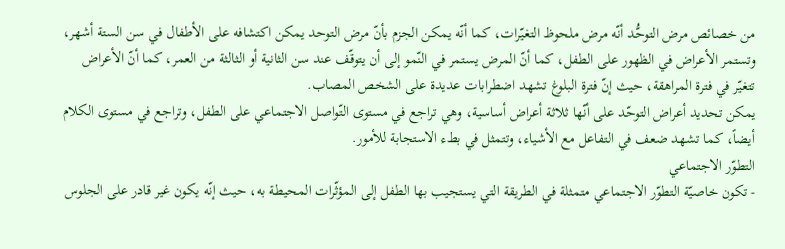من خصائص مرض التوحُّد أنّه مرض ملحوظ التغيّرات، كما أنّه يمكن الجزم بأنّ مرض التوحد يمكن اكتشافه على الأطفال في سن الستة أشهر، وتستمر الأعراض في الظهور على الطفل، كما أنّ المرض يستمر في النّمو إلى أن يتوقّف عند سن الثانية أو الثالثة من العمر، كما أنّ الأعراض تتغيّر في فترة المراهقة، حيث إنّ فترة البلوغ تشهد اضطرابات عديدة على الشخص المصاب.
يمكن تحديد أعراض التوحّد على أنّها ثلاثة أعراض أساسية، وهي تراجع في مستوى التّواصل الاجتماعي على الطفل، وتراجع في مستوى الكلام أيضاً، كما تشهد ضعف في التفاعل مع الأشياء، وتتمثل في بطء الاستجابة للأمور.
التطوّر الاجتماعي
- تكون خاصيّة التطوّر الاجتماعي متمثلة في الطريقة التي يستجيب بها الطفل إلى المؤثّرات المحيطة به، حيث إنّه يكون غير قادر على الجلوس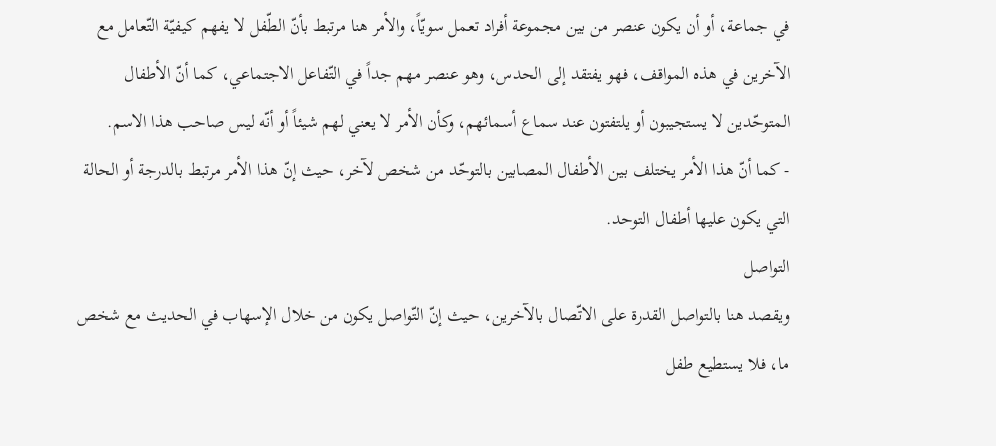في جماعة، أو أن يكون عنصر من بين مجموعة أفراد تعمل سويّاً، والأمر هنا مرتبط بأنّ الطّفل لا يفهم كيفيّة التّعامل مع الآخرين في هذه المواقف، فهو يفتقد إلى الحدس، وهو عنصر مهم جداً في التّفاعل الاجتماعي، كما أنّ الأطفال المتوحّدين لا يستجيبون أو يلتفتون عند سماع أسمائهم، وكأن الأمر لا يعني لهم شيئاً أو أنّه ليس صاحب هذا الاسم.
- كما أنّ هذا الأمر يختلف بين الأطفال المصابين بالتوحّد من شخص لآخر، حيث إنّ هذا الأمر مرتبط بالدرجة أو الحالة التي يكون عليها أطفال التوحد.
التواصل
ويقصد هنا بالتواصل القدرة على الاتّصال بالآخرين، حيث إنّ التّواصل يكون من خلال الإسهاب في الحديث مع شخص ما، فلا يستطيع طفل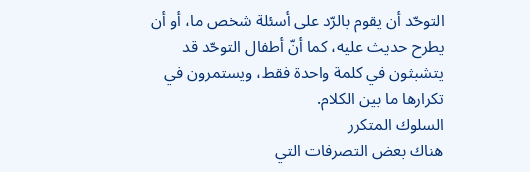التوحّد أن يقوم بالرّد على أسئلة شخص ما، أو أن يطرح حديث عليه، كما أنّ أطفال التوحّد قد يتشبثون في كلمة واحدة فقط، ويستمرون في تكرارها ما بين الكلام.
السلوك المتكرر
هناك بعض التصرفات التي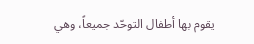يقوم بها أطفال التوحّد جميعاً، وهي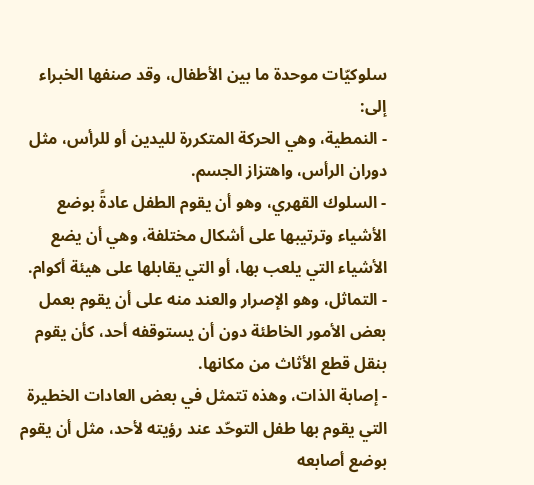سلوكيّات موحدة ما بين الأطفال، وقد صنفها الخبراء إلى:
- النمطية، وهي الحركة المتكررة لليدين أو للرأس، مثل دوران الرأس، واهتزاز الجسم.
- السلوك القهري، وهو أن يقوم الطفل عادةً بوضع الأشياء وترتيبها على أشكال مختلفة، وهي أن يضع الأشياء التي يلعب بها، أو التي يقابلها على هيئة أكوام.
- التماثل، وهو الإصرار والعند منه على أن يقوم بعمل بعض الأمور الخاطئة دون أن يستوقفه أحد، كأن يقوم بنقل قطع الأثاث من مكانها.
- إصابة الذات، وهذه تتمثل في بعض العادات الخطيرة التي يقوم بها طفل التوحّد عند رؤيته لأحد، مثل أن يقوم بوضع أصابعه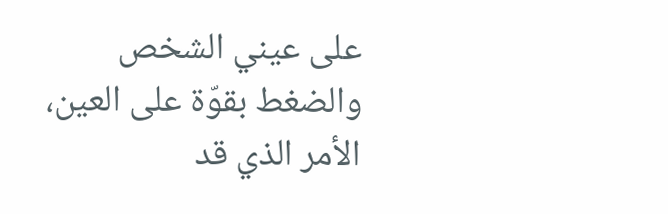على عيني الشخص والضغط بقوّة على العين، الأمر الذي قد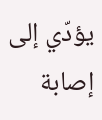يؤدّي إلى إصابة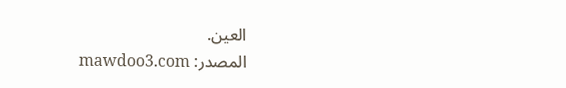العين.
المصدر: mawdoo3.com